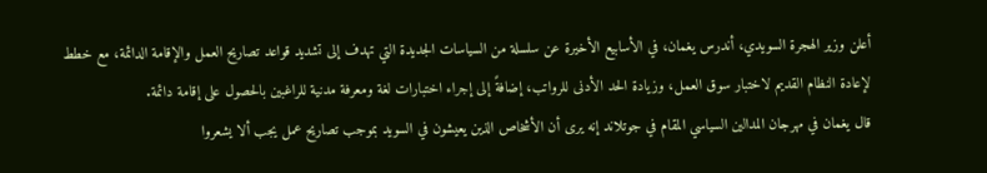أعلن وزير الهجرة السويدي، أندرس يغمان، في الأسابيع الأخيرة عن سلسلة من السياسات الجديدة التي تهدف إلى تشديد قواعد تصاريح العمل والإقامة الدائمة، مع خطط لإعادة النظام القديم لاختبار سوق العمل، وزيادة الحد الأدنى للرواتب، إضافةً إلى إجراء اختبارات لغة ومعرفة مدنية للراغبين بالحصول على إقامة دائمة.
قال يغمان في مهرجان المدالين السياسي المقام في جوتلاند إنه يرى أن الأشخاص الذين يعيشون في السويد بموجب تصاريح عمل يجب ألا يشعروا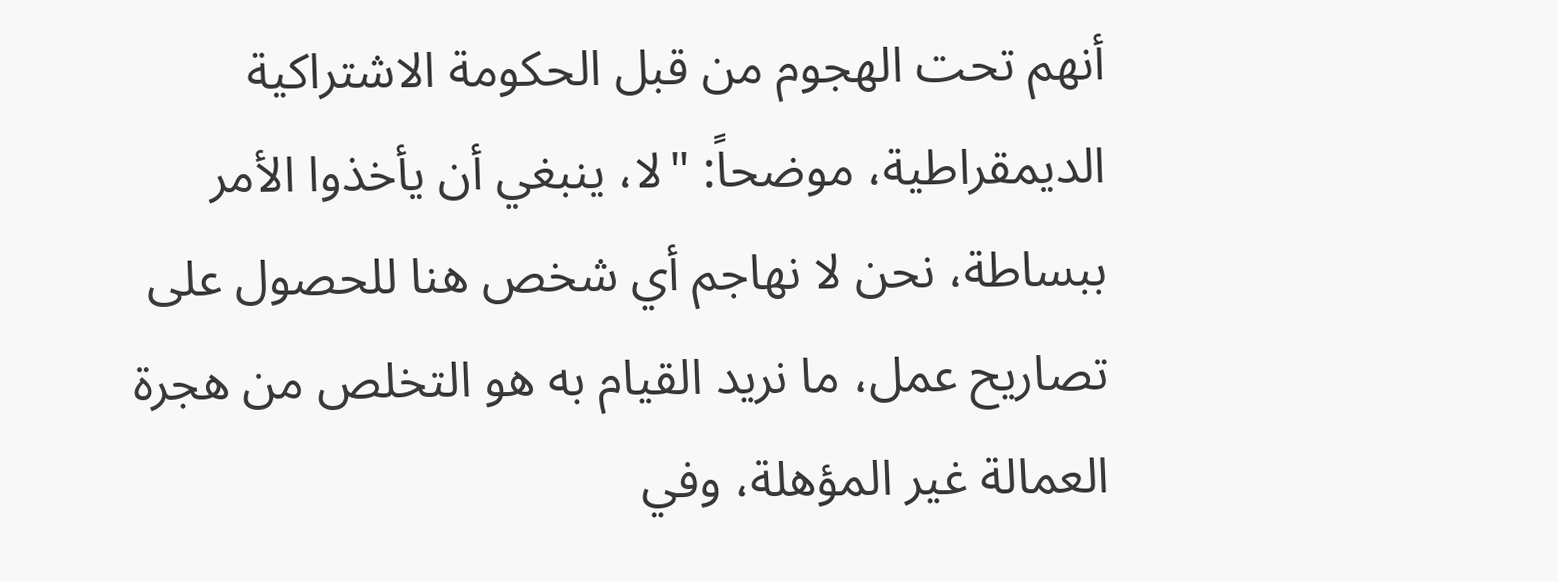أنهم تحت الهجوم من قبل الحكومة الاشتراكية الديمقراطية، موضحاً: "لا، ينبغي أن يأخذوا الأمر ببساطة، نحن لا نهاجم أي شخص هنا للحصول على تصاريح عمل، ما نريد القيام به هو التخلص من هجرة العمالة غير المؤهلة، وفي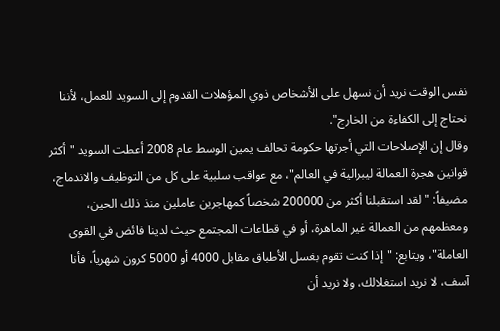نفس الوقت نريد أن نسهل على الأشخاص ذوي المؤهلات القدوم إلى السويد للعمل، لأننا نحتاج إلى الكفاءة من الخارج".
وقال إن الإصلاحات التي أجرتها حكومة تحالف يمين الوسط عام 2008 أعطت السويد "أكثر قوانين هجرة العمالة ليبرالية في العالم"، مع عواقب سلبية على كل من التوظيف والاندماج، مضيفاً: "لقد استقبلنا أكثر من 200000 شخصاً كمهاجرين عاملين منذ ذلك الحين، ومعظمهم من العمالة غير الماهرة، أو في قطاعات المجتمع حيث لدينا فائض في القوى العاملة"، ويتابع: "إذا كنت تقوم بغسل الأطباق مقابل 4000 أو 5000 كرون شهرياً، فأنا آسف، لا نريد استغلالك، ولا نريد أن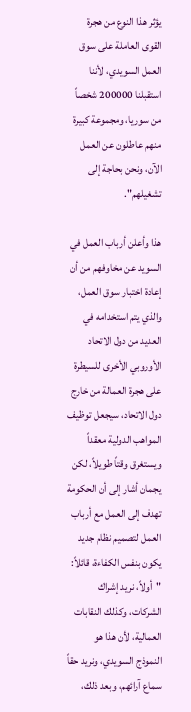يؤثر هذا النوع من هجرة القوى العاملة على سوق العمل السويدي، لأننا استقبلنا 200000 شخصاً من سوريا، ومجموعة كبيرة منهم عاطلون عن العمل الآن، ونحن بحاجة إلى تشغيلهم".

هذا وأعلن أرباب العمل في السويد عن مخاوفهم من أن إعادة اختبار سوق العمل، والذي يتم استخدامه في العديد من دول الاتحاد الأوروبي الأخرى للسيطرة على هجرة العمالة من خارج دول الاتحاد، سيجعل توظيف المواهب الدولية معقداً ويستغرق وقتاً طويلاً، لكن يجمان أشار إلى أن الحكومة تهدف إلى العمل مع أرباب العمل لتصميم نظام جديد يكون بنفس الكفاءة، قائلاً: "أولاً، نريد إشراك الشركات، وكذلك النقابات العمالية، لأن هذا هو النموذج السويدي، ونريد حقاً سماع آرائهم، وبعد ذلك،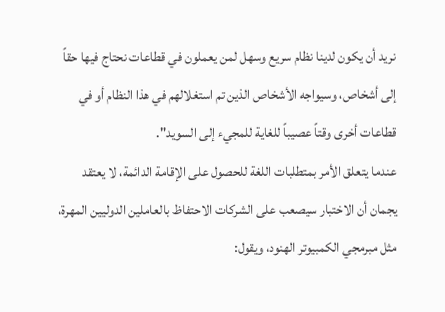نريد أن يكون لدينا نظام سريع وسهل لمن يعملون في قطاعات نحتاج فيها حقاً إلى أشخاص، وسيواجه الأشخاص الذين تم استغلالهم في هذا النظام أو في قطاعات أخرى وقتاً عصيباً للغاية للمجيء إلى السويد".
عندما يتعلق الأمر بمتطلبات اللغة للحصول على الإقامة الدائمة، لا يعتقد يجمان أن الاختبار سيصعب على الشركات الاحتفاظ بالعاملين الدوليين المهرة، مثل مبرمجي الكمبيوتر الهنود، ويقول: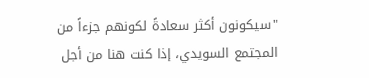"سيكونون أكثر سعادةً لكونهم جزءاً من المجتمع السويدي، إذا كنت هنا من أجل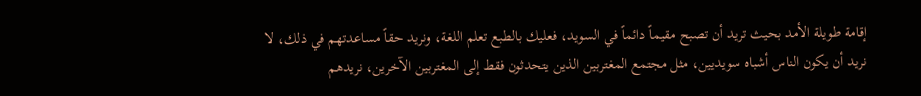إقامة طويلة الأمد بحيث تريد أن تصبح مقيماً دائماً في السويد، فعليك بالطبع تعلم اللغة، ونريد حقاً مساعدتهم في ذلك، لا نريد أن يكون الناس أشباه سويديين، مثل مجتمع المغتربين الذين يتحدثون فقط إلى المغتربين الآخرين، نريدهم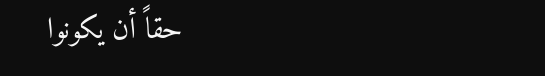حقاً أن يكونوا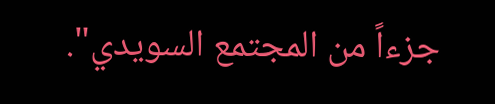جزءاً من المجتمع السويدي".